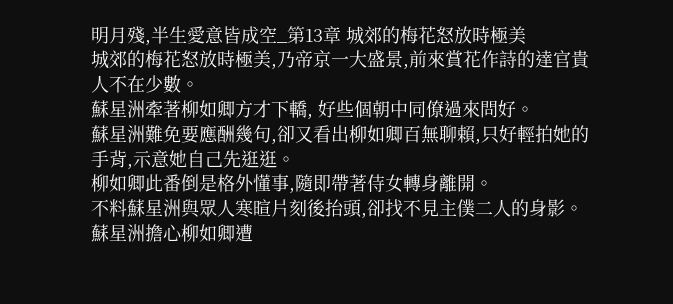明月殘,半生愛意皆成空_第13章 城郊的梅花怒放時極美
城郊的梅花怒放時極美,乃帝京一大盛景,前來賞花作詩的達官貴人不在少數。
蘇星洲牽著柳如卿方才下轎, 好些個朝中同僚過來問好。
蘇星洲難免要應酬幾句,卻又看出柳如卿百無聊賴,只好輕拍她的手背,示意她自己先逛逛。
柳如卿此番倒是格外懂事,隨即帶著侍女轉身離開。
不料蘇星洲與眾人寒暄片刻後抬頭,卻找不見主僕二人的身影。
蘇星洲擔心柳如卿遭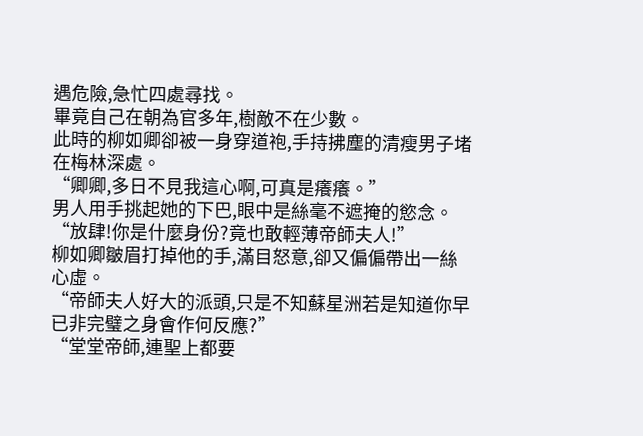遇危險,急忙四處尋找。
畢竟自己在朝為官多年,樹敵不在少數。
此時的柳如卿卻被一身穿道袍,手持拂塵的清瘦男子堵在梅林深處。
“卿卿,多日不見我這心啊,可真是癢癢。”
男人用手挑起她的下巴,眼中是絲毫不遮掩的慾念。
“放肆!你是什麼身份?竟也敢輕薄帝師夫人!”
柳如卿皺眉打掉他的手,滿目怒意,卻又偏偏帶出一絲心虛。
“帝師夫人好大的派頭,只是不知蘇星洲若是知道你早已非完璧之身會作何反應?”
“堂堂帝師,連聖上都要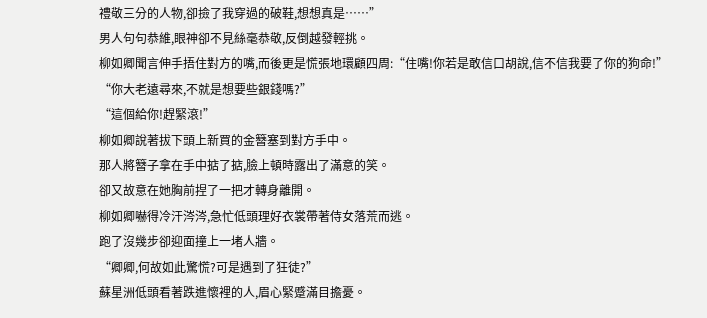禮敬三分的人物,卻撿了我穿過的破鞋,想想真是……”
男人句句恭維,眼神卻不見絲毫恭敬,反倒越發輕挑。
柳如卿聞言伸手捂住對方的嘴,而後更是慌張地環顧四周:“住嘴!你若是敢信口胡說,信不信我要了你的狗命!”
“你大老遠尋來,不就是想要些銀錢嗎?”
“這個給你!趕緊滾!”
柳如卿說著拔下頭上新買的金簪塞到對方手中。
那人將簪子拿在手中掂了掂,臉上頓時露出了滿意的笑。
卻又故意在她胸前捏了一把才轉身離開。
柳如卿嚇得冷汗涔涔,急忙低頭理好衣裳帶著侍女落荒而逃。
跑了沒幾步卻迎面撞上一堵人牆。
“卿卿,何故如此驚慌?可是遇到了狂徒?”
蘇星洲低頭看著跌進懷裡的人,眉心緊蹙滿目擔憂。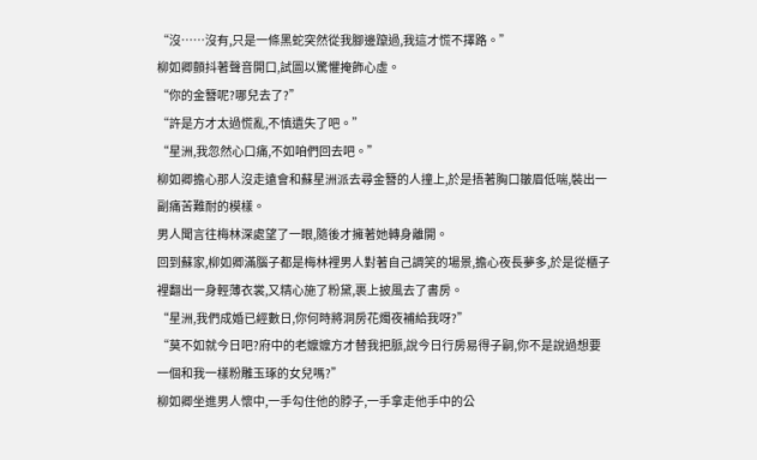“沒……沒有,只是一條黑蛇突然從我腳邊躥過,我這才慌不擇路。”
柳如卿顫抖著聲音開口,試圖以驚懼掩飾心虛。
“你的金簪呢?哪兒去了?”
“許是方才太過慌亂,不慎遺失了吧。”
“星洲,我忽然心口痛,不如咱們回去吧。”
柳如卿擔心那人沒走遠會和蘇星洲派去尋金簪的人撞上,於是捂著胸口皺眉低喘,裝出一副痛苦難耐的模樣。
男人聞言往梅林深處望了一眼,隨後才擁著她轉身離開。
回到蘇家,柳如卿滿腦子都是梅林裡男人對著自己調笑的場景,擔心夜長夢多,於是從櫃子裡翻出一身輕薄衣裳,又精心施了粉黛,裹上披風去了書房。
“星洲,我們成婚已經數日,你何時將洞房花燭夜補給我呀?”
“莫不如就今日吧?府中的老嬤嬤方才替我把脈,說今日行房易得子嗣,你不是說過想要一個和我一樣粉雕玉琢的女兒嗎?”
柳如卿坐進男人懷中,一手勾住他的脖子,一手拿走他手中的公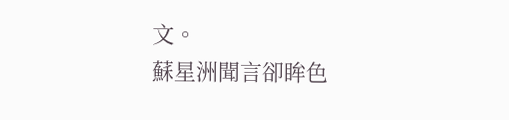文。
蘇星洲聞言卻眸色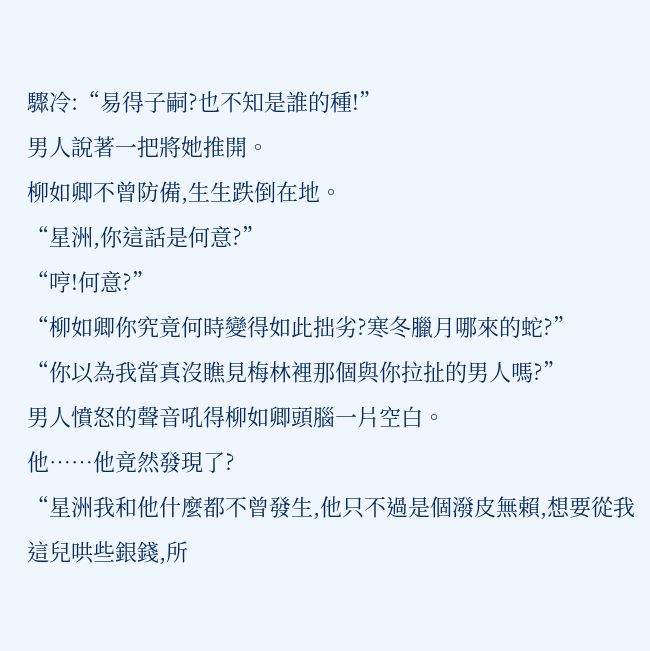驟冷:“易得子嗣?也不知是誰的種!”
男人說著一把將她推開。
柳如卿不曾防備,生生跌倒在地。
“星洲,你這話是何意?”
“哼!何意?”
“柳如卿你究竟何時變得如此拙劣?寒冬臘月哪來的蛇?”
“你以為我當真沒瞧見梅林裡那個與你拉扯的男人嗎?”
男人憤怒的聲音吼得柳如卿頭腦一片空白。
他……他竟然發現了?
“星洲我和他什麼都不曾發生,他只不過是個潑皮無賴,想要從我這兒哄些銀錢,所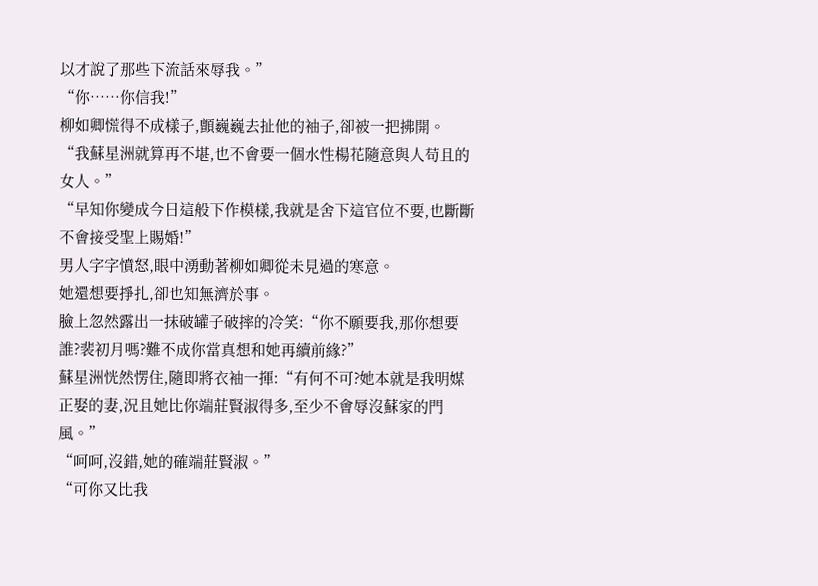以才說了那些下流話來辱我。”
“你……你信我!”
柳如卿慌得不成樣子,顫巍巍去扯他的袖子,卻被一把拂開。
“我蘇星洲就算再不堪,也不會要一個水性楊花隨意與人苟且的女人。”
“早知你變成今日這般下作模樣,我就是舍下這官位不要,也斷斷不會接受聖上賜婚!”
男人字字憤怒,眼中湧動著柳如卿從未見過的寒意。
她還想要掙扎,卻也知無濟於事。
臉上忽然露出一抹破罐子破摔的冷笑:“你不願要我,那你想要誰?裴初月嗎?難不成你當真想和她再續前緣?”
蘇星洲恍然愣住,隨即將衣袖一揮:“有何不可?她本就是我明媒正娶的妻,況且她比你端莊賢淑得多,至少不會辱沒蘇家的門風。”
“呵呵,沒錯,她的確端莊賢淑。”
“可你又比我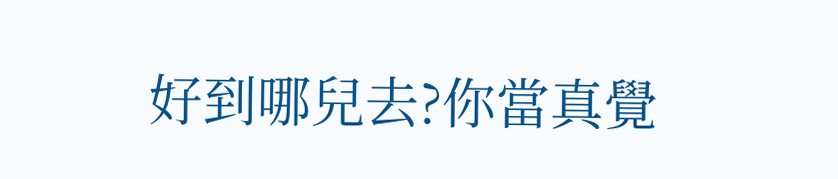好到哪兒去?你當真覺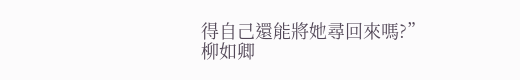得自己還能將她尋回來嗎?”
柳如卿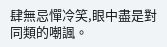肆無忌憚冷笑,眼中盡是對同類的嘲諷。